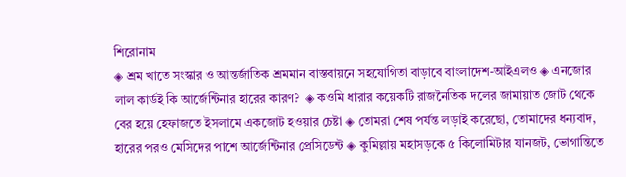শিরোনাম
◈ শ্রম খাতে সংস্কার ও আন্তর্জাতিক শ্রমমান বাস্তবায়নে সহযোগিতা বাড়াবে বাংলাদেশ-আইএলও ◈ এনজোর লাল কার্ডই কি আর্জেন্টিনার হা‌রের কারণ?  ◈ কও‌মি ধারার ক‌য়েক‌টি রাজ‌নৈ‌তিক দলের জামায়াত জোট থেকে বের হ‌য়ে হেফাজতে ইসলামে একজোট হওয়ার চেষ্টা ◈ তোমরা শেষ পর্যন্ত লড়াই ক‌রে‌ছো, তোমা‌দের ধন‌্যবাদ, হারের পরও মেসিদের পাশে আর্জেন্টিনার প্রেসিডেন্ট ◈ কুমিল্লায় মহাসড়কে ৫ কিলোমিটার যানজট, ভোগান্তিতে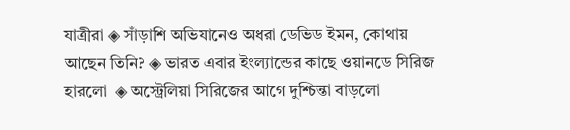যাত্রীরা ◈ সাঁড়াশি অভিযানেও অধরা ডেভিড ইমন, কোথায় আছেন তিনি? ◈ ভারত এবার ইংল্যান্ডের কা‌ছে ওয়ানডে সি‌রিজ হার‌লো  ◈ অস্ট্রেলিয়া সিরিজের আগে দুশ্চিন্তা বাড়‌লো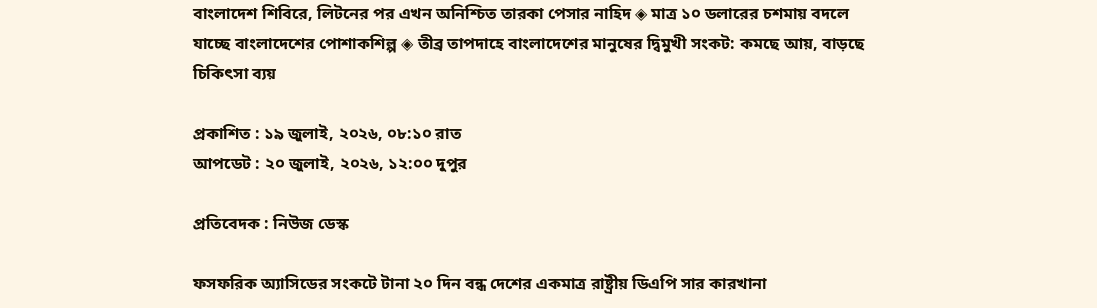বাংলা‌দেশ শি‌বি‌রে, লিটনের পর এখন অনিশ্চিত তারকা পেসার না‌হিদ ◈ মাত্র ১০ ডলারের চশমায় বদলে যাচ্ছে বাংলাদেশের পোশাকশিল্প ◈ তীব্র তাপদাহে বাংলাদেশের মানুষের দ্বিমুখী সংকট: কমছে আয়, বাড়ছে চিকিৎসা ব্যয়

প্রকাশিত : ১৯ জুলাই, ২০২৬, ০৮:১০ রাত
আপডেট : ২০ জুলাই, ২০২৬, ১২:০০ দুপুর

প্রতিবেদক : নিউজ ডেস্ক

ফসফরিক অ্যাসিডের সংকটে টানা ২০ দিন বন্ধ দেশের একমাত্র রাষ্ট্রীয় ডিএপি সার কারখানা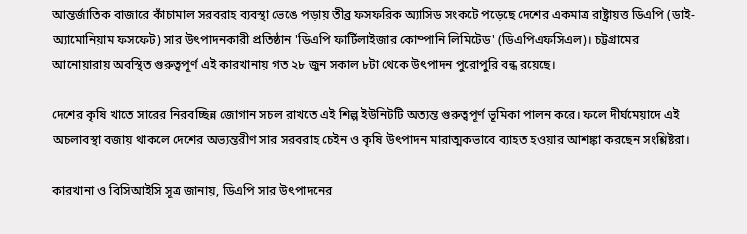আন্তর্জাতিক বাজারে কাঁচামাল সরবরাহ ব্যবস্থা ভেঙে পড়ায় তীব্র ফসফরিক অ্যাসিড সংকটে পড়েছে দেশের একমাত্র রাষ্ট্রায়ত্ত ডিএপি (ডাই-অ্যামোনিয়াম ফসফেট) সার উৎপাদনকারী প্রতিষ্ঠান 'ডিএপি ফার্টিলাইজার কোম্পানি লিমিটেড' (ডিএপিএফসিএল)। চট্টগ্রামের আনোয়ারায় অবস্থিত গুরুত্বপূর্ণ এই কারখানায় গত ২৮ জুন সকাল ৮টা থেকে উৎপাদন পুরোপুরি বন্ধ রয়েছে।

দেশের কৃষি খাতে সারের নিরবচ্ছিন্ন জোগান সচল রাখতে এই শিল্প ইউনিটটি অত্যন্ত গুরুত্বপূর্ণ ভূমিকা পালন করে। ফলে দীর্ঘমেয়াদে এই অচলাবস্থা বজায় থাকলে দেশের অভ্যন্তরীণ সার সরবরাহ চেইন ও কৃষি উৎপাদন মারাত্মকভাবে ব্যাহত হওয়ার আশঙ্কা করছেন সংশ্লিষ্টরা।

কারখানা ও বিসিআইসি সূত্র জানায়, ডিএপি সার উৎপাদনের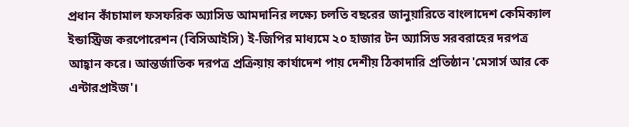প্রধান কাঁচামাল ফসফরিক অ্যাসিড আমদানির লক্ষ্যে চলতি বছরের জানুয়ারিতে বাংলাদেশ কেমিক্যাল ইন্ডাস্ট্রিজ করপোরেশন (বিসিআইসি) ই-জিপির মাধ্যমে ২০ হাজার টন অ্যাসিড সরবরাহের দরপত্র আহ্বান করে। আন্তর্জাতিক দরপত্র প্রক্রিয়ায় কার্যাদেশ পায় দেশীয় ঠিকাদারি প্রতিষ্ঠান 'মেসার্স আর কে এন্টারপ্রাইজ'।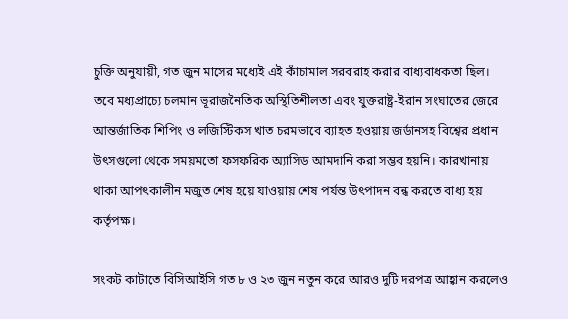চুক্তি অনুযায়ী, গত জুন মাসের মধ্যেই এই কাঁচামাল সরবরাহ করার বাধ্যবাধকতা ছিল। তবে মধ্যপ্রাচ্যে চলমান ভূরাজনৈতিক অস্থিতিশীলতা এবং যুক্তরাষ্ট্র-ইরান সংঘাতের জেরে আন্তর্জাতিক শিপিং ও লজিস্টিকস খাত চরমভাবে ব্যাহত হওয়ায় জর্ডানসহ বিশ্বের প্রধান উৎসগুলো থেকে সময়মতো ফসফরিক অ্যাসিড আমদানি করা সম্ভব হয়নি। কারখানায় থাকা আপৎকালীন মজুত শেষ হয়ে যাওয়ায় শেষ পর্যন্ত উৎপাদন বন্ধ করতে বাধ্য হয় কর্তৃপক্ষ।

সংকট কাটাতে বিসিআইসি গত ৮ ও ২৩ জুন নতুন করে আরও দুটি দরপত্র আহ্বান করলেও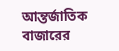আন্তর্জাতিক বাজারের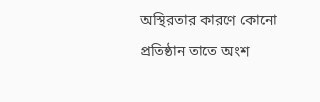অস্থিরতার কারণে কোনো প্রতিষ্ঠান তাতে অংশ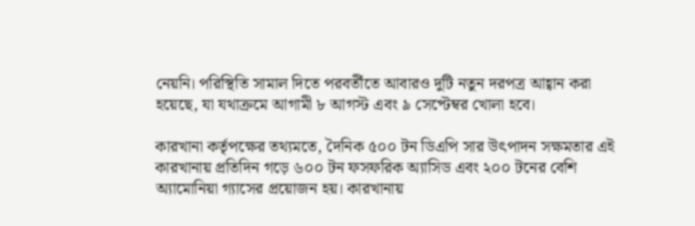নেয়নি। পরিস্থিতি সামাল দিতে পরবর্তীতে আবারও দুটি নতুন দরপত্র আহ্বান করা হয়েছে, যা যথাক্রমে আগামী ৮ আগস্ট এবং ৯ সেপ্টেম্বর খোলা হবে।

কারখানা কর্তৃপক্ষের তথ্যমতে, দৈনিক ৫০০ টন ডিএপি সার উৎপাদন সক্ষমতার এই কারখানায় প্রতিদিন গড়ে ৬০০ টন ফসফরিক অ্যাসিড এবং ২০০ টনের বেশি অ্যামোনিয়া গ্যাসের প্রয়োজন হয়। কারখানায়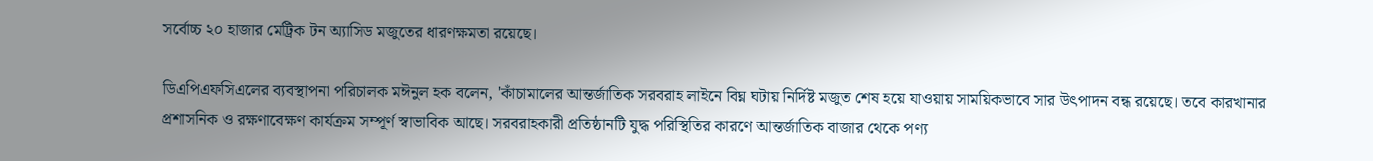সর্বোচ্চ ২০ হাজার মেট্রিক টন অ্যাসিড মজুতের ধারণক্ষমতা রয়েছে।

ডিএপিএফসিএলের ব্যবস্থাপনা পরিচালক মঈনুল হক বলেন, 'কাঁচামালের আন্তর্জাতিক সরবরাহ লাইনে বিঘ্ন ঘটায় নির্দিষ্ট মজুত শেষ হয়ে যাওয়ায় সাময়িকভাবে সার উৎপাদন বন্ধ রয়েছে। তবে কারখানার প্রশাসনিক ও রক্ষণাবেক্ষণ কার্যক্রম সম্পূর্ণ স্বাভাবিক আছে। সরবরাহকারী প্রতিষ্ঠানটি যুদ্ধ পরিস্থিতির কারণে আন্তর্জাতিক বাজার থেকে পণ্য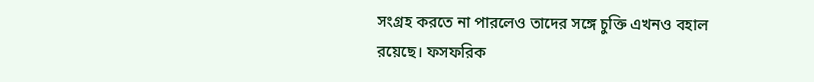সংগ্রহ করতে না পারলেও তাদের সঙ্গে চুক্তি এখনও বহাল রয়েছে। ফসফরিক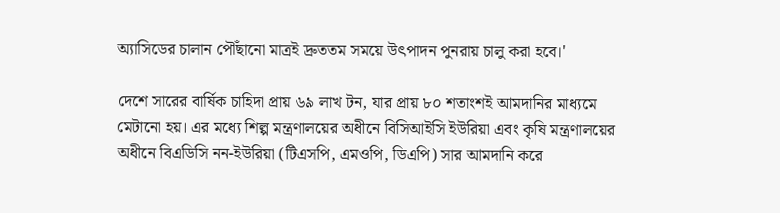অ্যাসিডের চালান পৌঁছানো মাত্রই দ্রুততম সময়ে উৎপাদন পুনরায় চালু করা হবে।'

দেশে সারের বার্ষিক চাহিদা প্রায় ৬৯ লাখ টন, যার প্রায় ৮০ শতাংশই আমদানির মাধ্যমে মেটানো হয়। এর মধ্যে শিল্প মন্ত্রণালয়ের অধীনে বিসিআইসি ইউরিয়া এবং কৃষি মন্ত্রণালয়ের অধীনে বিএডিসি নন-ইউরিয়া (টিএসপি, এমওপি, ডিএপি) সার আমদানি করে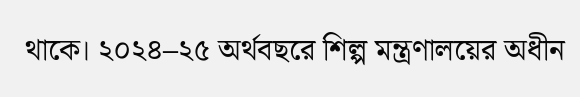থাকে। ২০২৪–২৫ অর্থবছরে শিল্প মন্ত্রণালয়ের অধীন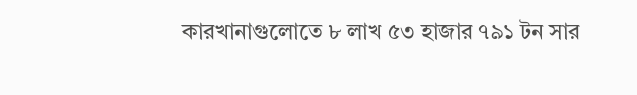কারখানাগুলোতে ৮ লাখ ৫৩ হাজার ৭৯১ টন সার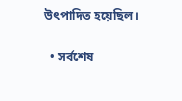উৎপাদিত হয়েছিল।

  • সর্বশেষ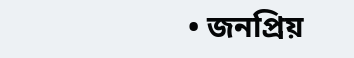• জনপ্রিয়